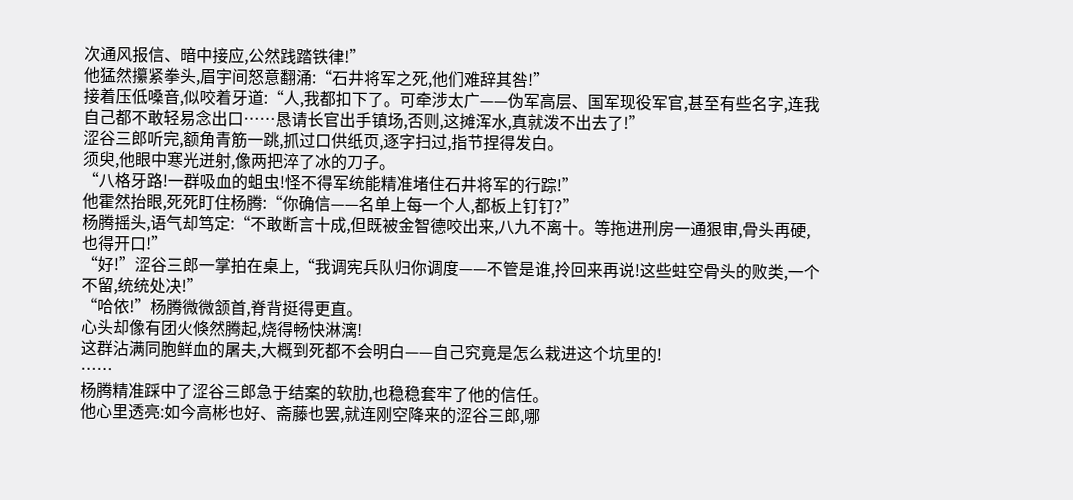次通风报信、暗中接应,公然践踏铁律!”
他猛然攥紧拳头,眉宇间怒意翻涌:“石井将军之死,他们难辞其咎!”
接着压低嗓音,似咬着牙道:“人,我都扣下了。可牵涉太广——伪军高层、国军现役军官,甚至有些名字,连我自己都不敢轻易念出口……恳请长官出手镇场,否则,这摊浑水,真就泼不出去了!”
涩谷三郎听完,额角青筋一跳,抓过口供纸页,逐字扫过,指节捏得发白。
须臾,他眼中寒光迸射,像两把淬了冰的刀子。
“八格牙路!一群吸血的蛆虫!怪不得军统能精准堵住石井将军的行踪!”
他霍然抬眼,死死盯住杨腾:“你确信——名单上每一个人,都板上钉钉?”
杨腾摇头,语气却笃定:“不敢断言十成,但既被金智德咬出来,八九不离十。等拖进刑房一通狠审,骨头再硬,也得开口!”
“好!”涩谷三郎一掌拍在桌上,“我调宪兵队归你调度——不管是谁,拎回来再说!这些蛀空骨头的败类,一个不留,统统处决!”
“哈依!”杨腾微微颔首,脊背挺得更直。
心头却像有团火倏然腾起,烧得畅快淋漓!
这群沾满同胞鲜血的屠夫,大概到死都不会明白——自己究竟是怎么栽进这个坑里的!
……
杨腾精准踩中了涩谷三郎急于结案的软肋,也稳稳套牢了他的信任。
他心里透亮:如今高彬也好、斋藤也罢,就连刚空降来的涩谷三郎,哪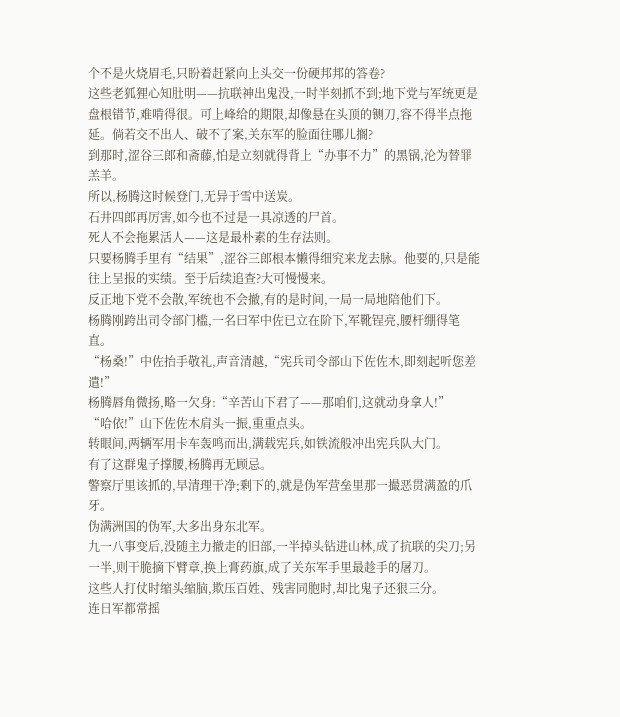个不是火烧眉毛,只盼着赶紧向上头交一份硬邦邦的答卷?
这些老狐狸心知肚明——抗联神出鬼没,一时半刻抓不到;地下党与军统更是盘根错节,难啃得很。可上峰给的期限,却像悬在头顶的铡刀,容不得半点拖延。倘若交不出人、破不了案,关东军的脸面往哪儿搁?
到那时,涩谷三郎和斋藤,怕是立刻就得背上“办事不力”的黑锅,沦为替罪羔羊。
所以,杨腾这时候登门,无异于雪中送炭。
石井四郎再厉害,如今也不过是一具凉透的尸首。
死人不会拖累活人——这是最朴素的生存法则。
只要杨腾手里有“结果”,涩谷三郎根本懒得细究来龙去脉。他要的,只是能往上呈报的实绩。至于后续追查?大可慢慢来。
反正地下党不会散,军统也不会撤,有的是时间,一局一局地陪他们下。
杨腾刚跨出司令部门槛,一名曰军中佐已立在阶下,军靴锃亮,腰杆绷得笔直。
“杨桑!”中佐抬手敬礼,声音清越,“宪兵司令部山下佐佐木,即刻起听您差遣!”
杨腾唇角微扬,略一欠身:“辛苦山下君了——那咱们,这就动身拿人!”
“哈依!”山下佐佐木肩头一振,重重点头。
转眼间,两辆军用卡车轰鸣而出,满载宪兵,如铁流般冲出宪兵队大门。
有了这群鬼子撑腰,杨腾再无顾忌。
警察厅里该抓的,早清理干净;剩下的,就是伪军营垒里那一撮恶贯满盈的爪牙。
伪满洲国的伪军,大多出身东北军。
九一八事变后,没随主力撤走的旧部,一半掉头钻进山林,成了抗联的尖刀;另一半,则干脆摘下臂章,换上膏药旗,成了关东军手里最趁手的屠刀。
这些人打仗时缩头缩脑,欺压百姓、残害同胞时,却比鬼子还狠三分。
连日军都常摇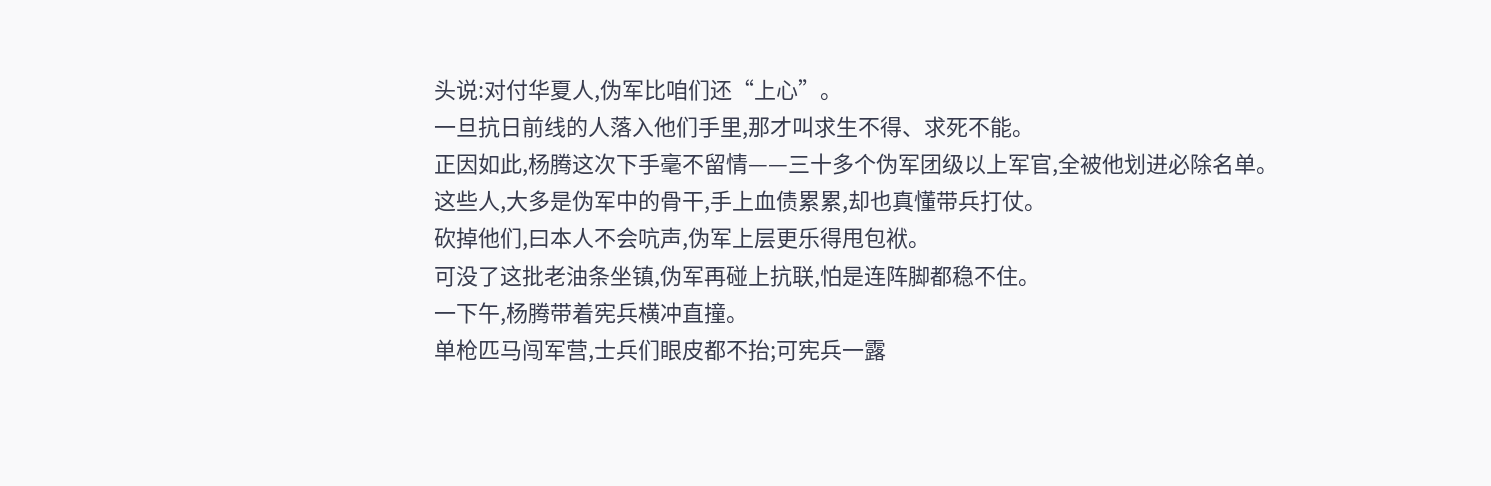头说:对付华夏人,伪军比咱们还“上心”。
一旦抗日前线的人落入他们手里,那才叫求生不得、求死不能。
正因如此,杨腾这次下手毫不留情——三十多个伪军团级以上军官,全被他划进必除名单。
这些人,大多是伪军中的骨干,手上血债累累,却也真懂带兵打仗。
砍掉他们,曰本人不会吭声,伪军上层更乐得甩包袱。
可没了这批老油条坐镇,伪军再碰上抗联,怕是连阵脚都稳不住。
一下午,杨腾带着宪兵横冲直撞。
单枪匹马闯军营,士兵们眼皮都不抬;可宪兵一露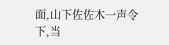面,山下佐佐木一声令下,当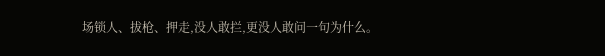场锁人、拔枪、押走,没人敢拦,更没人敢问一句为什么。